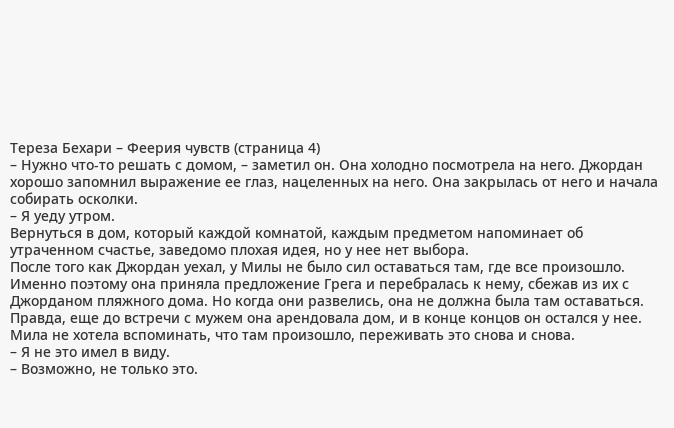Тереза Бехари – Феерия чувств (страница 4)
– Нужно что-то решать с домом, – заметил он. Она холодно посмотрела на него. Джордан хорошо запомнил выражение ее глаз, нацеленных на него. Она закрылась от него и начала собирать осколки.
– Я уеду утром.
Вернуться в дом, который каждой комнатой, каждым предметом напоминает об утраченном счастье, заведомо плохая идея, но у нее нет выбора.
После того как Джордан уехал, у Милы не было сил оставаться там, где все произошло. Именно поэтому она приняла предложение Грега и перебралась к нему, сбежав из их с Джорданом пляжного дома. Но когда они развелись, она не должна была там оставаться. Правда, еще до встречи с мужем она арендовала дом, и в конце концов он остался у нее.
Мила не хотела вспоминать, что там произошло, переживать это снова и снова.
– Я не это имел в виду.
– Возможно, не только это.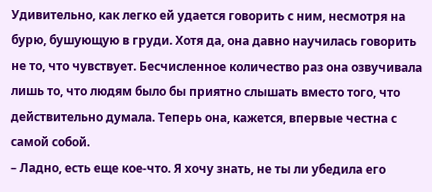Удивительно, как легко ей удается говорить с ним, несмотря на бурю, бушующую в груди. Хотя да, она давно научилась говорить не то, что чувствует. Бесчисленное количество раз она озвучивала лишь то, что людям было бы приятно слышать вместо того, что действительно думала. Теперь она, кажется, впервые честна с самой собой.
– Ладно, есть еще кое-что. Я хочу знать, не ты ли убедила его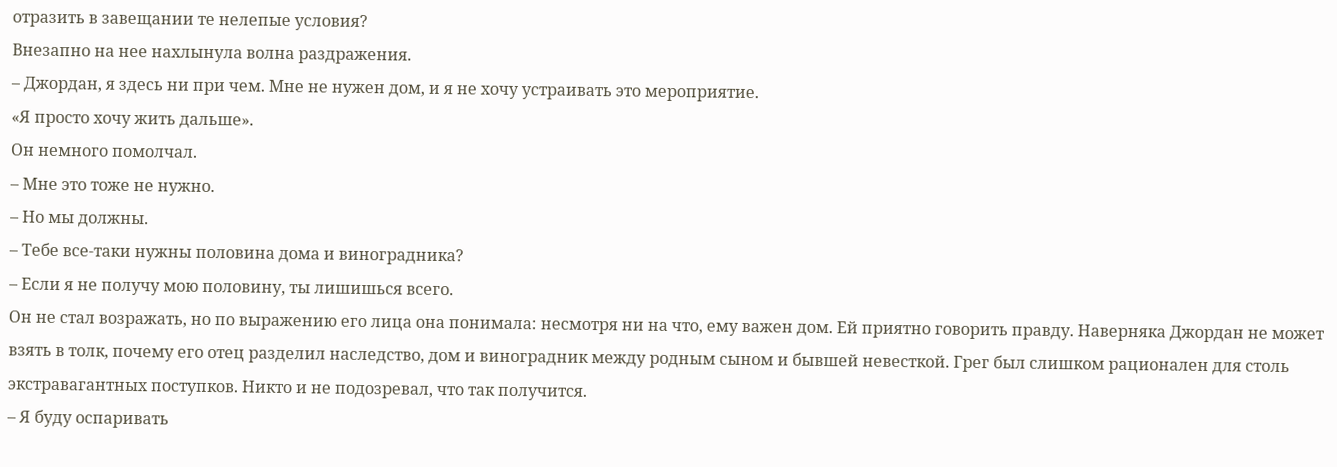отразить в завещании те нелепые условия?
Внезапно на нее нахлынула волна раздражения.
– Джордан, я здесь ни при чем. Мне не нужен дом, и я не хочу устраивать это мероприятие.
«Я просто хочу жить дальше».
Он немного помолчал.
– Мне это тоже не нужно.
– Но мы должны.
– Тебе все-таки нужны половина дома и виноградника?
– Если я не получу мою половину, ты лишишься всего.
Он не стал возражать, но по выражению его лица она понимала: несмотря ни на что, ему важен дом. Ей приятно говорить правду. Наверняка Джордан не может взять в толк, почему его отец разделил наследство, дом и виноградник между родным сыном и бывшей невесткой. Грег был слишком рационален для столь экстравагантных поступков. Никто и не подозревал, что так получится.
– Я буду оспаривать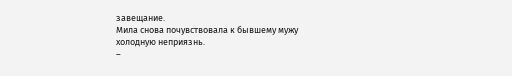завещание.
Мила снова почувствовала к бывшему мужу холодную неприязнь.
–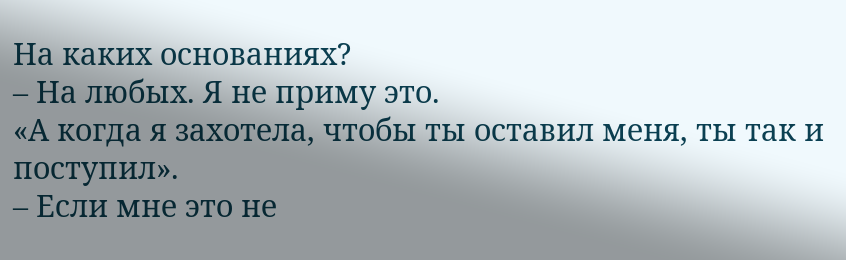На каких основаниях?
– На любых. Я не приму это.
«А когда я захотела, чтобы ты оставил меня, ты так и поступил».
– Если мне это не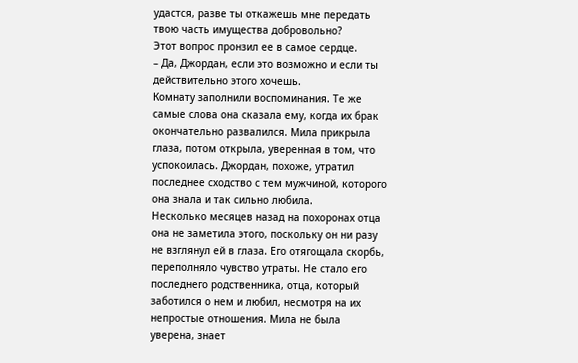удастся, разве ты откажешь мне передать твою часть имущества добровольно?
Этот вопрос пронзил ее в самое сердце.
– Да, Джордан, если это возможно и если ты действительно этого хочешь.
Комнату заполнили воспоминания. Те же самые слова она сказала ему, когда их брак окончательно развалился. Мила прикрыла глаза, потом открыла, уверенная в том, что успокоилась. Джордан, похоже, утратил последнее сходство с тем мужчиной, которого она знала и так сильно любила.
Несколько месяцев назад на похоронах отца она не заметила этого, поскольку он ни разу не взглянул ей в глаза. Его отягощала скорбь, переполняло чувство утраты. Не стало его последнего родственника, отца, который заботился о нем и любил, несмотря на их непростые отношения. Мила не была уверена, знает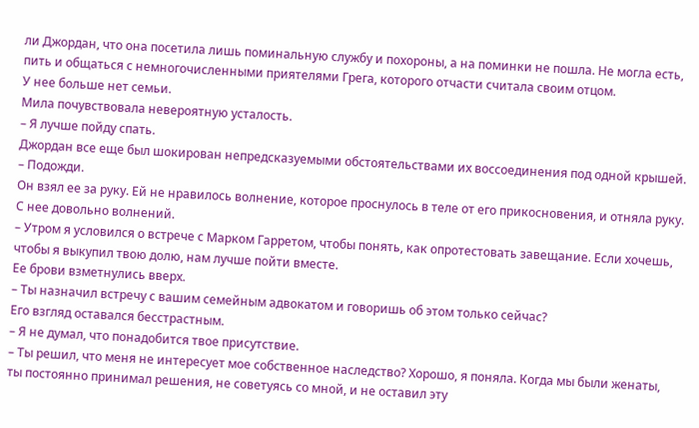ли Джордан, что она посетила лишь поминальную службу и похороны, а на поминки не пошла. Не могла есть, пить и общаться с немногочисленными приятелями Грега, которого отчасти считала своим отцом.
У нее больше нет семьи.
Мила почувствовала невероятную усталость.
– Я лучше пойду спать.
Джордан все еще был шокирован непредсказуемыми обстоятельствами их воссоединения под одной крышей.
– Подожди.
Он взял ее за руку. Ей не нравилось волнение, которое проснулось в теле от его прикосновения, и отняла руку. С нее довольно волнений.
– Утром я условился о встрече с Марком Гарретом, чтобы понять, как опротестовать завещание. Если хочешь, чтобы я выкупил твою долю, нам лучше пойти вместе.
Ее брови взметнулись вверх.
– Ты назначил встречу с вашим семейным адвокатом и говоришь об этом только сейчас?
Его взгляд оставался бесстрастным.
– Я не думал, что понадобится твое присутствие.
– Ты решил, что меня не интересует мое собственное наследство? Хорошо, я поняла. Когда мы были женаты, ты постоянно принимал решения, не советуясь со мной, и не оставил эту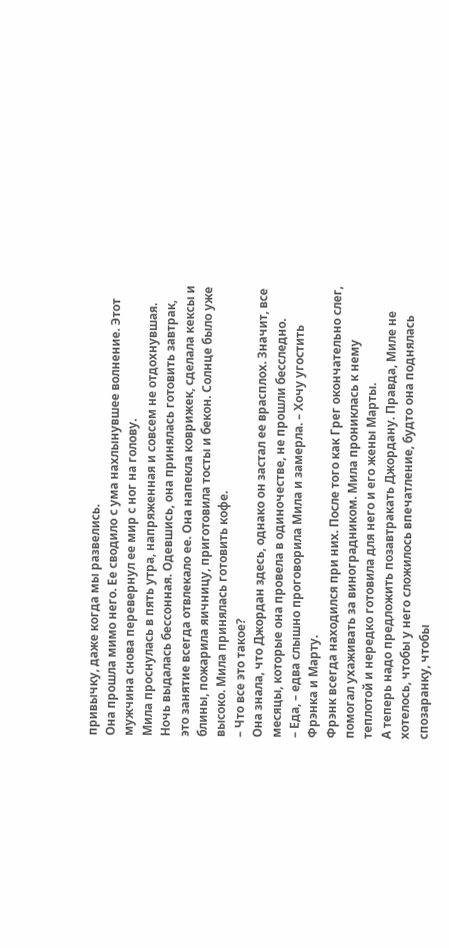привычку, даже когда мы развелись.
Она прошла мимо него. Ее сводило с ума нахлынувшее волнение. Этот мужчина снова перевернул ее мир с ног на голову.
Мила проснулась в пять утра, напряженная и совсем не отдохнувшая. Ночь выдалась бессонная. Одевшись, она принялась готовить завтрак, это занятие всегда отвлекало ее. Она напекла коврижек, сделала кексы и блины, пожарила яичницу, приготовила тосты и бекон. Солнце было уже высоко. Мила принялась готовить кофе.
– Что все это такое?
Она знала, что Джордан здесь, однако он застал ее врасплох. Значит, все месяцы, которые она провела в одиночестве, не прошли бесследно.
– Еда, – едва слышно проговорила Мила и замерла. – Хочу угостить Фрэнка и Марту.
Фрэнк всегда находился при них. После того как Грег окончательно слег, помогал ухаживать за виноградником. Мила прониклась к нему теплотой и нередко готовила для него и его жены Марты.
А теперь надо предложить позавтракать Джордану. Правда, Миле не хотелось, чтобы у него сложилось впечатление, будто она поднялась спозаранку, чтобы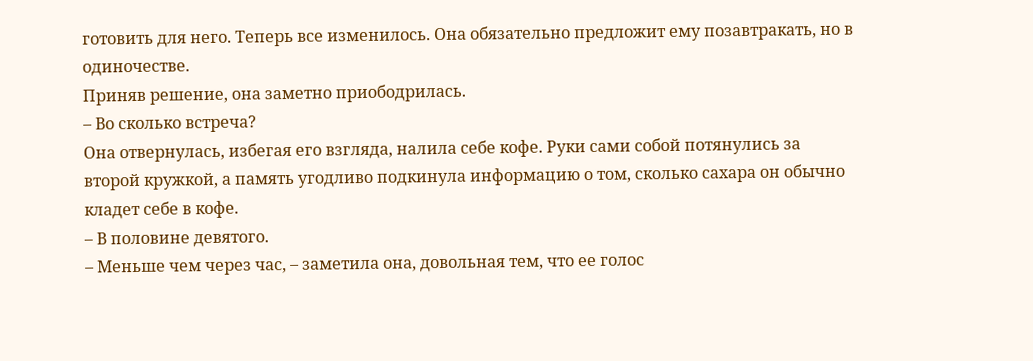готовить для него. Теперь все изменилось. Она обязательно предложит ему позавтракать, но в одиночестве.
Приняв решение, она заметно приободрилась.
– Во сколько встреча?
Она отвернулась, избегая его взгляда, налила себе кофе. Руки сами собой потянулись за второй кружкой, а память угодливо подкинула информацию о том, сколько сахара он обычно кладет себе в кофе.
– В половине девятого.
– Меньше чем через час, – заметила она, довольная тем, что ее голос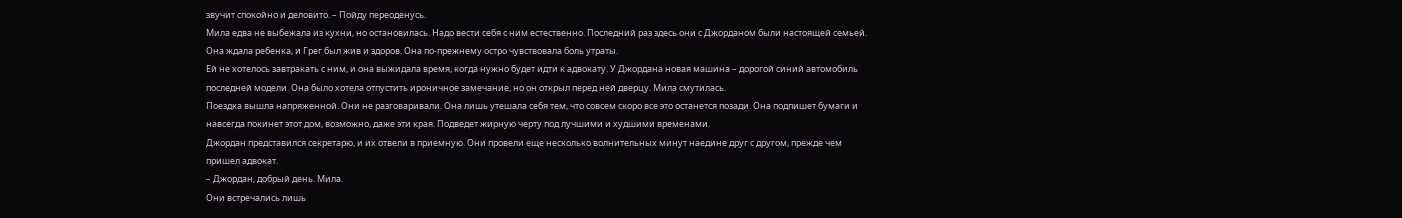звучит спокойно и деловито. – Пойду переоденусь.
Мила едва не выбежала из кухни, но остановилась. Надо вести себя с ним естественно. Последний раз здесь они с Джорданом были настоящей семьей. Она ждала ребенка, и Грег был жив и здоров. Она по-прежнему остро чувствовала боль утраты.
Ей не хотелось завтракать с ним, и она выжидала время, когда нужно будет идти к адвокату. У Джордана новая машина – дорогой синий автомобиль последней модели. Она было хотела отпустить ироничное замечание, но он открыл перед ней дверцу. Мила смутилась.
Поездка вышла напряженной. Они не разговаривали. Она лишь утешала себя тем, что совсем скоро все это останется позади. Она подпишет бумаги и навсегда покинет этот дом, возможно, даже эти края. Подведет жирную черту под лучшими и худшими временами.
Джордан представился секретарю, и их отвели в приемную. Они провели еще несколько волнительных минут наедине друг с другом, прежде чем пришел адвокат.
– Джордан, добрый день. Мила.
Они встречались лишь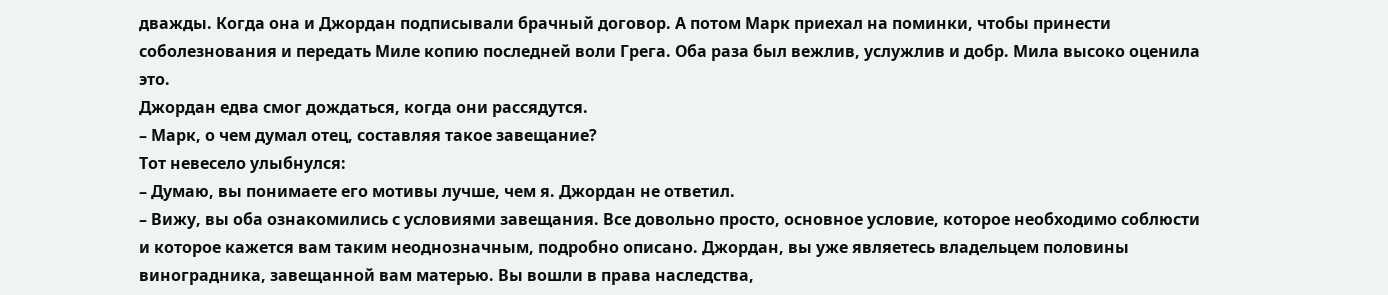дважды. Когда она и Джордан подписывали брачный договор. А потом Марк приехал на поминки, чтобы принести соболезнования и передать Миле копию последней воли Грега. Оба раза был вежлив, услужлив и добр. Мила высоко оценила это.
Джордан едва смог дождаться, когда они рассядутся.
– Марк, о чем думал отец, составляя такое завещание?
Тот невесело улыбнулся:
– Думаю, вы понимаете его мотивы лучше, чем я. Джордан не ответил.
– Вижу, вы оба ознакомились с условиями завещания. Все довольно просто, основное условие, которое необходимо соблюсти и которое кажется вам таким неоднозначным, подробно описано. Джордан, вы уже являетесь владельцем половины виноградника, завещанной вам матерью. Вы вошли в права наследства,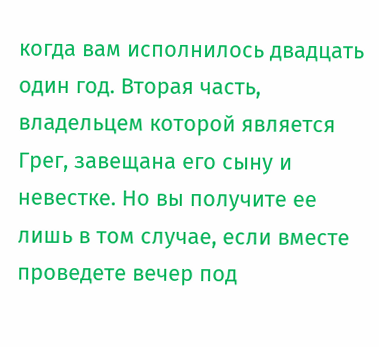когда вам исполнилось двадцать один год. Вторая часть, владельцем которой является Грег, завещана его сыну и невестке. Но вы получите ее лишь в том случае, если вместе проведете вечер под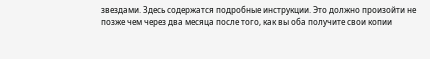звездами. Здесь содержатся подробные инструкции. Это должно произойти не позже чем через два месяца после того, как вы оба получите свои копии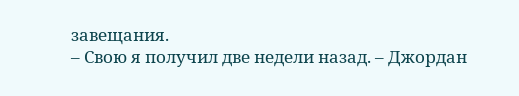завещания.
– Свою я получил две недели назад. – Джордан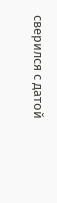сверился с датой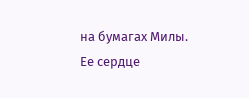на бумагах Милы.
Ее сердце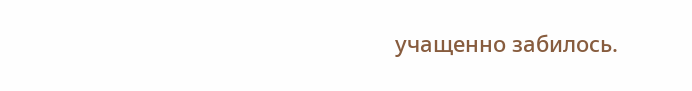учащенно забилось.